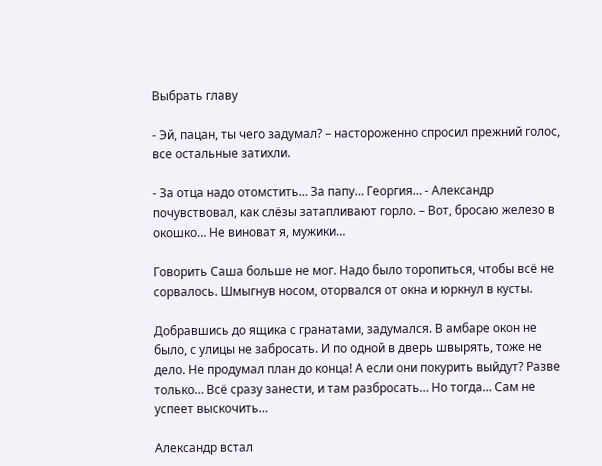Выбрать главу

- Эй, пацан, ты чего задумал? – настороженно спросил прежний голос, все остальные затихли.

- За отца надо отомстить… За папу… Георгия… - Александр почувствовал, как слёзы затапливают горло. – Вот, бросаю железо в окошко… Не виноват я, мужики…

Говорить Саша больше не мог. Надо было торопиться, чтобы всё не сорвалось. Шмыгнув носом, оторвался от окна и юркнул в кусты.

Добравшись до ящика с гранатами, задумался. В амбаре окон не было, с улицы не забросать. И по одной в дверь швырять, тоже не дело. Не продумал план до конца! А если они покурить выйдут? Разве только… Всё сразу занести, и там разбросать… Но тогда… Сам не успеет выскочить…

Александр встал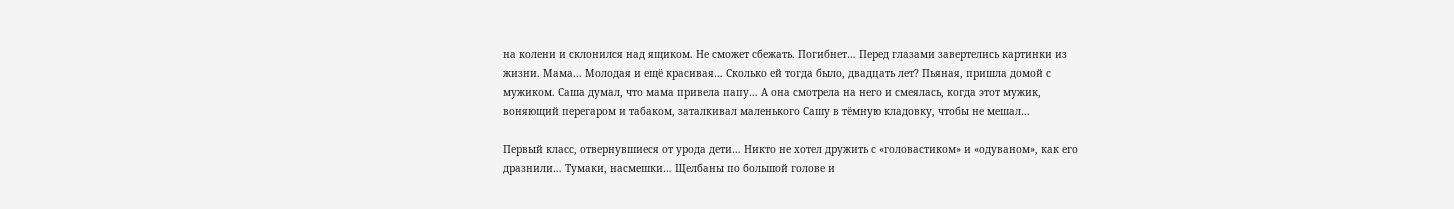на колени и склонился над ящиком. Не сможет сбежать. Погибнет… Перед глазами завертелись картинки из жизни. Мама… Молодая и ещё красивая… Сколько ей тогда было, двадцать лет? Пьяная, пришла домой с мужиком. Саша думал, что мама привела папу… А она смотрела на него и смеялась, когда этот мужик, воняющий перегаром и табаком, заталкивал маленького Сашу в тёмную кладовку, чтобы не мешал…

Первый класс, отвернувшиеся от урода дети… Никто не хотел дружить с «головастиком» и «одуваном», как его дразнили… Тумаки, насмешки… Щелбаны по большой голове и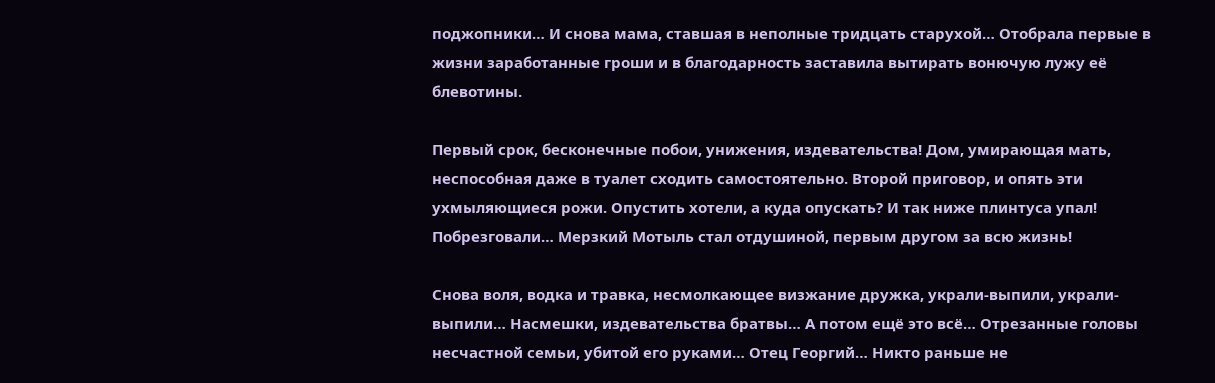поджопники… И снова мама, ставшая в неполные тридцать старухой… Отобрала первые в жизни заработанные гроши и в благодарность заставила вытирать вонючую лужу её блевотины.

Первый срок, бесконечные побои, унижения, издевательства! Дом, умирающая мать, неспособная даже в туалет сходить самостоятельно. Второй приговор, и опять эти ухмыляющиеся рожи. Опустить хотели, а куда опускать? И так ниже плинтуса упал! Побрезговали… Мерзкий Мотыль стал отдушиной, первым другом за всю жизнь!

Снова воля, водка и травка, несмолкающее визжание дружка, украли-выпили, украли-выпили… Насмешки, издевательства братвы… А потом ещё это всё… Отрезанные головы несчастной семьи, убитой его руками… Отец Георгий… Никто раньше не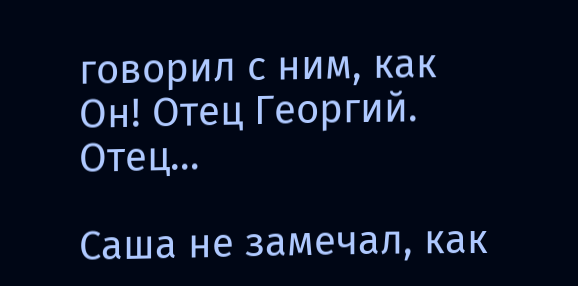говорил с ним, как Он! Отец Георгий. Отец…

Саша не замечал, как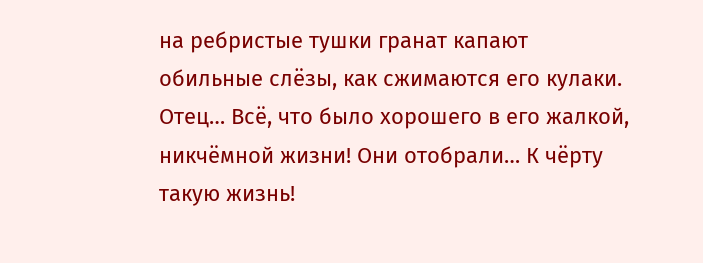на ребристые тушки гранат капают обильные слёзы, как сжимаются его кулаки. Отец… Всё, что было хорошего в его жалкой, никчёмной жизни! Они отобрали… К чёрту такую жизнь!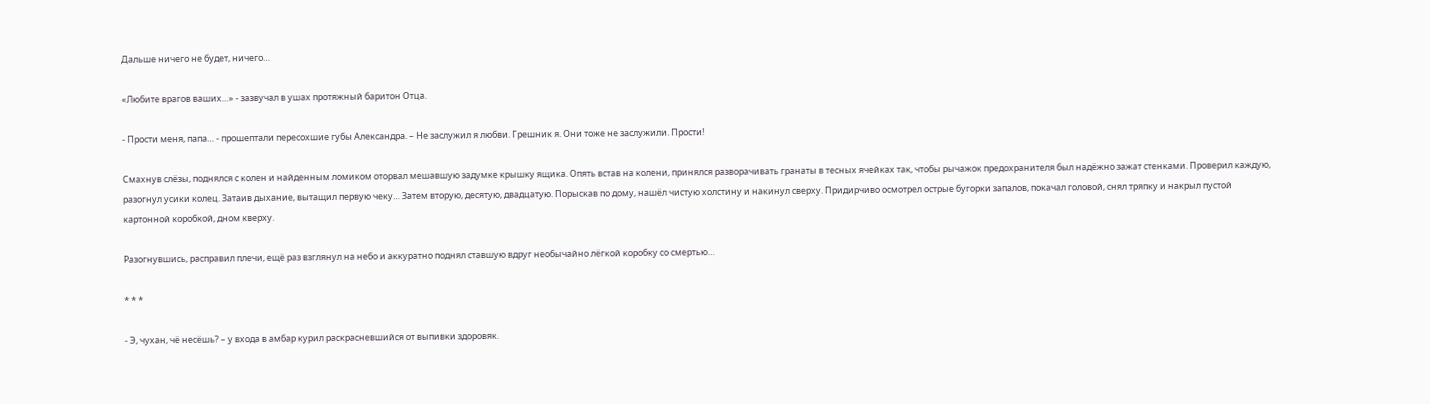Дальше ничего не будет, ничего…

«Любите врагов ваших…» - зазвучал в ушах протяжный баритон Отца.

- Прости меня, папа… - прошептали пересохшие губы Александра. – Не заслужил я любви. Грешник я. Они тоже не заслужили. Прости!

Смахнув слёзы, поднялся с колен и найденным ломиком оторвал мешавшую задумке крышку ящика. Опять встав на колени, принялся разворачивать гранаты в тесных ячейках так, чтобы рычажок предохранителя был надёжно зажат стенками. Проверил каждую, разогнул усики колец. Затаив дыхание, вытащил первую чеку… Затем вторую, десятую, двадцатую. Порыскав по дому, нашёл чистую холстину и накинул сверху. Придирчиво осмотрел острые бугорки запалов, покачал головой, снял тряпку и накрыл пустой картонной коробкой, дном кверху.

Разогнувшись, расправил плечи, ещё раз взглянул на небо и аккуратно поднял ставшую вдруг необычайно лёгкой коробку со смертью…

* * *

- Э, чухан, чё несёшь? – у входа в амбар курил раскрасневшийся от выпивки здоровяк.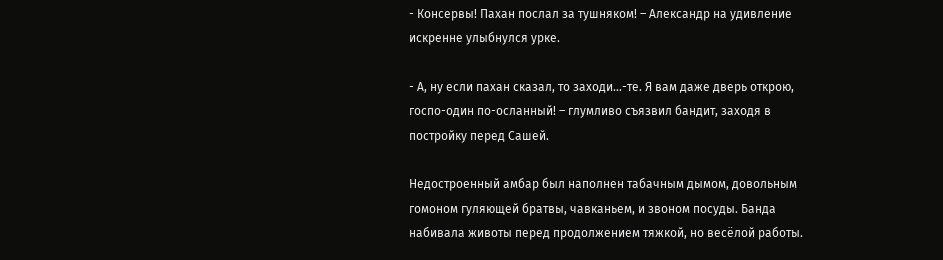- Консервы! Пахан послал за тушняком! – Александр на удивление искренне улыбнулся урке.

- А, ну если пахан сказал, то заходи…-те. Я вам даже дверь открою, госпо-один по-осланный! – глумливо съязвил бандит, заходя в постройку перед Сашей.

Недостроенный амбар был наполнен табачным дымом, довольным гомоном гуляющей братвы, чавканьем, и звоном посуды. Банда набивала животы перед продолжением тяжкой, но весёлой работы.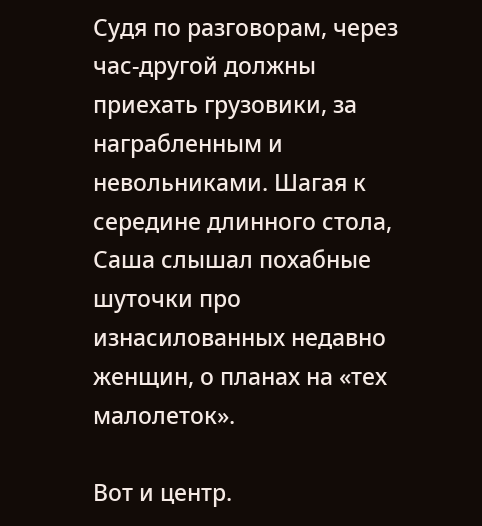Судя по разговорам, через час-другой должны приехать грузовики, за награбленным и невольниками. Шагая к середине длинного стола, Саша слышал похабные шуточки про изнасилованных недавно женщин, о планах на «тех малолеток».

Вот и центр.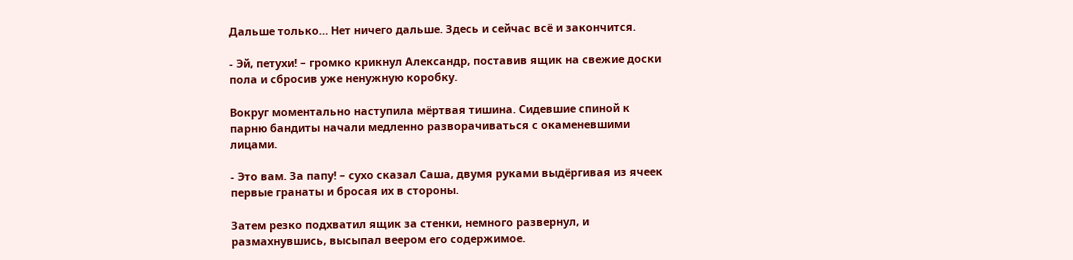Дальше только… Нет ничего дальше. Здесь и сейчас всё и закончится.

- Эй, петухи! – громко крикнул Александр, поставив ящик на свежие доски пола и сбросив уже ненужную коробку.

Вокруг моментально наступила мёртвая тишина. Сидевшие спиной к парню бандиты начали медленно разворачиваться с окаменевшими лицами.

- Это вам. За папу! – сухо сказал Саша, двумя руками выдёргивая из ячеек первые гранаты и бросая их в стороны.

Затем резко подхватил ящик за стенки, немного развернул, и размахнувшись, высыпал веером его содержимое.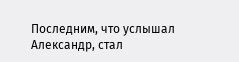Последним, что услышал Александр, стал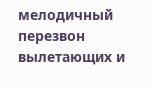мелодичный перезвон вылетающих и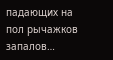падающих на пол рычажков запалов…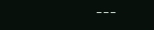---